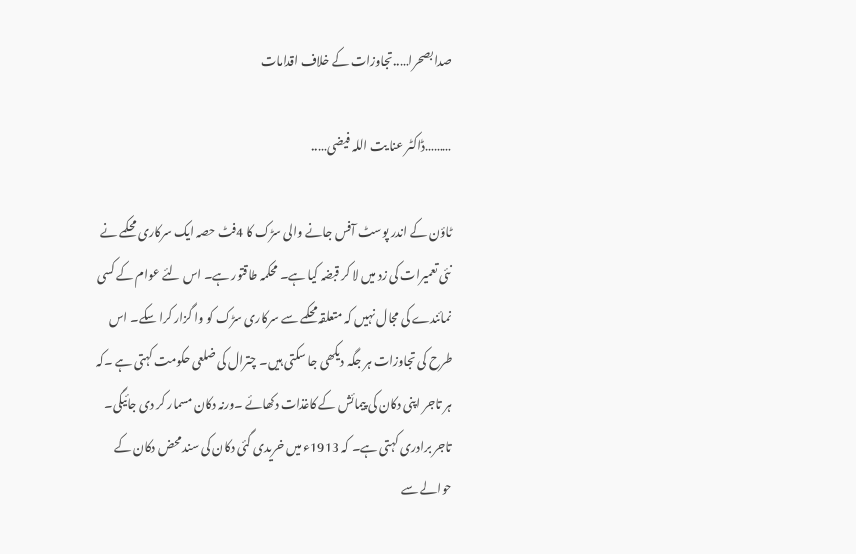صدا بصحرا…..تجاوزات کے خلاف اقدامات

………ڈاکٹر عنا یت اللہ فیضی…..

ٹاؤن کے اندر پوسٹ آفس جانے والی سڑک کا 4فٹ حصہ ایک سرکاری محکمے نے نئی تعمیرات کی زد میں لا کر قبضہ کیا ہے۔ محکمہ طاقتور ہے۔ اس لئے عوام کے کسی نمائندے کی مجال نہیں کہ متعلقہ محکمے سے سرکاری سڑک کو وا گزار کرا سکے۔ اس طرح کی تجاوزات ہر جگہ دیکھی جا سکتی ہیں۔ چترال کی ضلعی حکومت کہتی ہے ۔کہ ہر تاجر اپنی دکان کی پیمائش کے کاغذات دکھائے ۔ورنہ دکان مسمار کر دی جائیگی۔ تاجر برادری کہتی ہے۔ کہ 1913ء میں خریدی گئی دکان کی سند محض دکان کے حوالے سے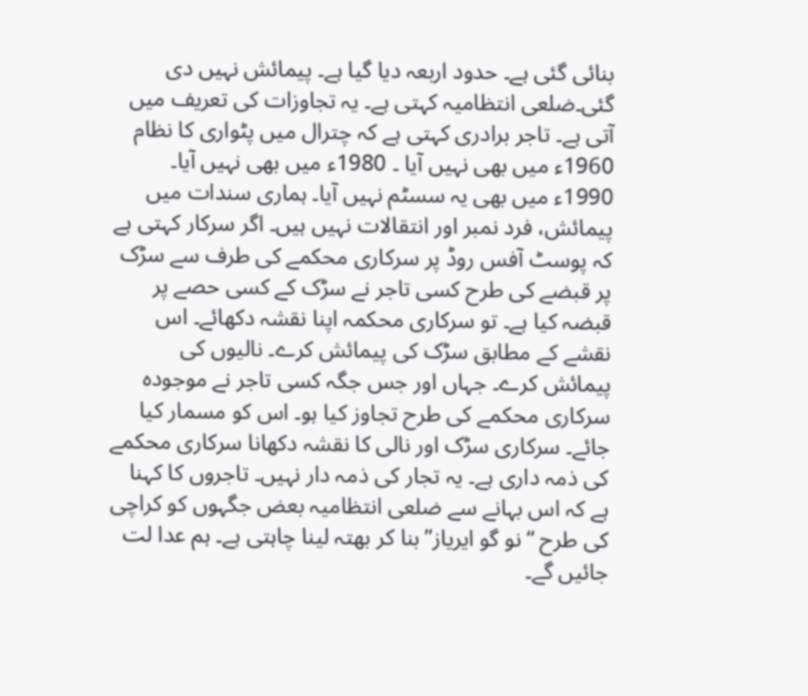بنائی گئی ہے۔ حدود اربعہ دیا گیا ہے۔ پیمائش نہیں دی گئی۔ضلعی انتظامیہ کہتی ہے۔ یہ تجاوزات کی تعریف میں آتی ہے۔ تاجر برادری کہتی ہے کہ چترال میں پٹواری کا نظام 1960ء میں بھی نہیں آیا ۔ 1980ء میں بھی نہیں آیا۔ 1990ء میں بھی یہ سسٹم نہیں آیا۔ ہماری سندات میں پیمائش، فرد نمبر اور انتقالات نہیں ہیں۔ اگر سرکار کہتی ہے کہ پوسٹ آفس روڈ پر سرکاری محکمے کی طرف سے سڑک پر قبضے کی طرح کسی تاجر نے سڑک کے کسی حصے پر قبضہ کیا ہے۔ تو سرکاری محکمہ اپنا نقشہ دکھائے۔ اس نقشے کے مطابق سڑک کی پیمائش کرے۔ نالیوں کی پیمائش کرے۔ جہاں اور جس جگہ کسی تاجر نے موجودہ سرکاری محکمے کی طرح تجاوز کیا ہو۔ اس کو مسمار کیا جائے۔ سرکاری سڑک اور نالی کا نقشہ دکھانا سرکاری محکمے کی ذمہ داری ہے۔ یہ تجار کی ذمہ دار نہیں۔ تاجروں کا کہنا ہے کہ اس بہانے سے ضلعی انتظامیہ بعض جگہوں کو کراچی کی طرح “نو گو ایریاز”بنا کر بھتہ لینا چاہتی ہے۔ ہم عدا لت جائیں گے۔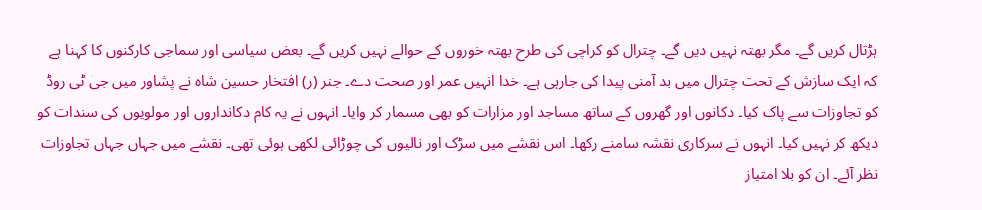ہڑتال کریں گے۔ مگر بھتہ نہیں دیں گے۔ چترال کو کراچی کی طرح بھتہ خوروں کے حوالے نہیں کریں گے۔ بعض سیاسی اور سماجی کارکنوں کا کہنا ہے کہ ایک سازش کے تحت چترال میں بد آمنی پیدا کی جارہی ہے۔ خدا انہیں عمر اور صحت دے۔ جنر (ر) افتخار حسین شاہ نے پشاور میں جی ٹی روڈ کو تجاوزات سے پاک کیا۔ دکانوں اور گھروں کے ساتھ مساجد اور مزارات کو بھی مسمار کر وایا۔ انہوں نے یہ کام دکانداروں اور مولویوں کی سندات کو دیکھ کر نہیں کیا۔ انہوں نے سرکاری نقشہ سامنے رکھا۔ اس نقشے میں سڑک اور نالیوں کی چوڑائی لکھی ہوئی تھی۔ نقشے میں جہاں جہاں تجاوزات نظر آئے۔ ان کو بلا امتیاز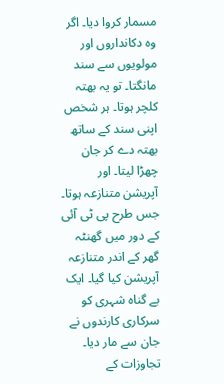مسمار کروا دیا۔ اگر وہ دکانداروں اور مولویوں سے سند مانگتا۔ تو یہ بھتہ کلچر ہوتا۔ ہر شخص اپنی سند کے ساتھ بھتہ دے کر جان چھڑا لیتا۔ اور آپریشن متنازعہ ہوتا۔ جس طرح پی ٹی آئی کے دور میں گھنٹہ گھر کے اندر متنازعہ آپریشن کیا گیا۔ ایک بے گناہ شہری کو سرکاری کارندوں نے جان سے مار دیا۔ تجاوزات کے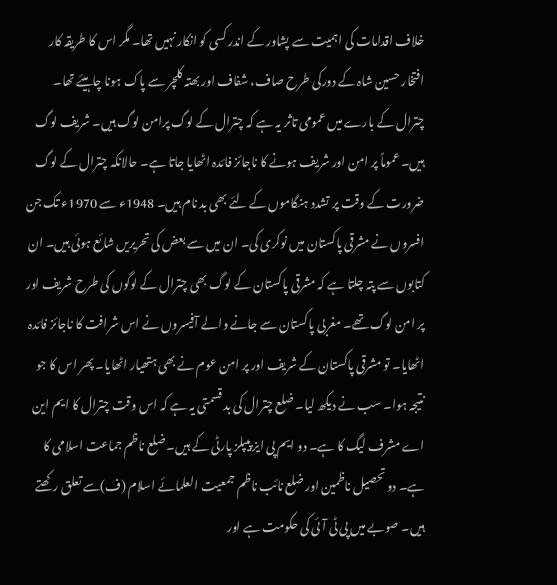خلاف اقدامات کی اہمیت سے پشاور کے اندر کسی کو انکار نہیں تھا۔ مگر اس کا طریقہ کار افتخار حسین شاہ کے دورکی طرح صاف، شفاف اور بھتہ کلچر سے پاک ہونا چاہیئے تھا۔ چترال کے بارے میں عمومی تاثر یہ ہے کہ چترال کے لوگ پرامن لوگ ہیں۔ شریف لوگ ہیں۔ عموماً پر امن اور شریف ہونے کا ناجائز فائدہ اٹھایا جاتا ہے۔ حالانکہ چترال کے لوگ ضرورت کے وقت پر تشدد ہنگاموں کے لئے بھی بد نام ہیں۔ 1948ء سے 1970ء تک جن افسروں نے مشرقی پاکستان میں نوکری کی۔ ان میں سے بعض کی تحریریں شائع ہوئی ہیں۔ ان کتابوں سے پتہ چلتا ہے کہ مشرقی پاکستان کے لوگ بھی چترال کے لوگوں کی طرح شریف اور پر امن لوگ تھے۔ مغربی پاکستان سے جانے والے آفیسروں نے اس شرافت کا ناجائز فائدہ اٹھایا۔ تو مشرقی پاکستان کے شریف اور پر امن عوم نے بھی ہتھیار اٹھایا۔ پھر اس کا جو نتیجہ ہوا۔ سب نے دیکھ لیا۔ ضلع چترال کی بد قسمتی یہ ہے کہ اس وقت چترال کا ایم این اے مشرف لیگ کا ہے۔ دو ایم پی ایز پیپلز پارٹی کے ہیں۔ ضلع ناظم جماعت اسلامی کا ہے۔ دو تحصیل ناظمین اور ضلع نائب ناظم جمعیت العلمائے اسلام (ف)سے تعلق رکھتے ہیں۔ صوبے میں پی ٹی آئی کی حکومت ہے اور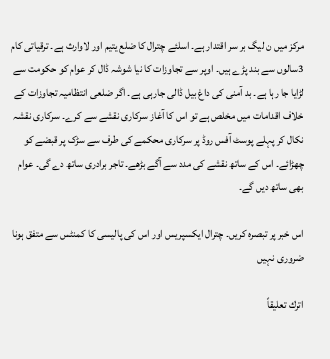مرکز میں ن لیگ بر سر اقتدار ہے۔ اسلئے چترال کا ضلع یتیم اور لاوارث ہے۔ ترقیاتی کام 3سالوں سے بند پڑے ہیں۔ اوپر سے تجاوزات کا نیا شوشہ ڈال کر عوام کو حکومت سے لڑایا جا رہا ہے۔ بد آمنی کی داغ بیل ڈالی جارہی ہے۔ اگر ضلعی انتظامیہ تجاوزات کے خلاف اقدامات میں مخلص ہے تو اس کا آغاز سرکاری نقشے سے کرے۔ سرکاری نقشہ نکال کر پہلے پوسٹ آفس روڈ پر سرکاری محکمے کی طرف سے سڑک پر قبضے کو چھڑائے۔ اس کے ساتھ نقشے کی مدد سے آگے بڑھے۔ تاجر برادری ساتھ دے گی۔ عوام بھی ساتھ دیں گے۔

اس خبر پر تبصرہ کریں۔ چترال ایکسپریس اور اس کی پالیسی کا کمنٹس سے متفق ہونا ضروری نہیں

اترك تعليقاً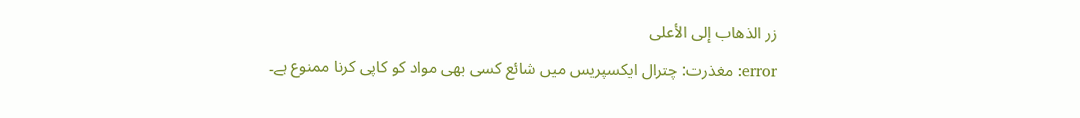زر الذهاب إلى الأعلى
error: مغذرت: چترال ایکسپریس میں شائع کسی بھی مواد کو کاپی کرنا ممنوع ہے۔